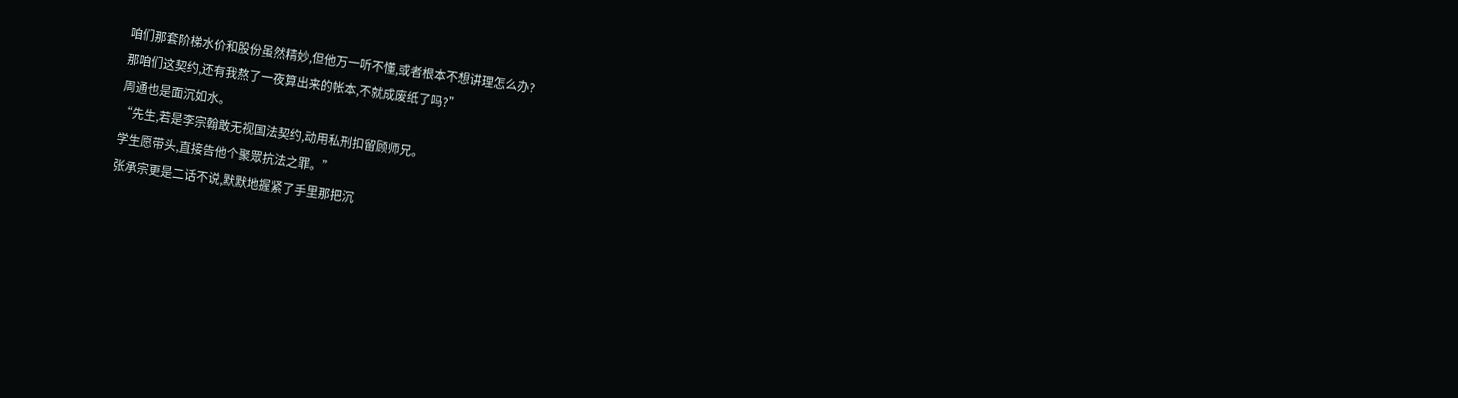咱们那套阶梯水价和股份虽然精妙,但他万一听不懂,或者根本不想讲理怎么办?
那咱们这契约,还有我熬了一夜算出来的帐本,不就成废纸了吗?”
周通也是面沉如水。
“先生,若是李宗翰敢无视国法契约,动用私刑扣留顾师兄。
学生愿带头,直接告他个聚眾抗法之罪。”
张承宗更是二话不说,默默地握紧了手里那把沉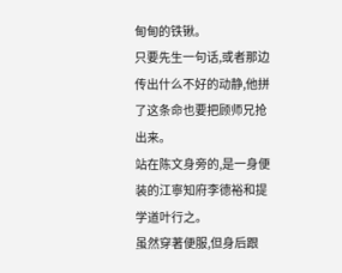甸甸的铁锹。
只要先生一句话,或者那边传出什么不好的动静,他拼了这条命也要把顾师兄抢出来。
站在陈文身旁的,是一身便装的江寧知府李德裕和提学道叶行之。
虽然穿著便服,但身后跟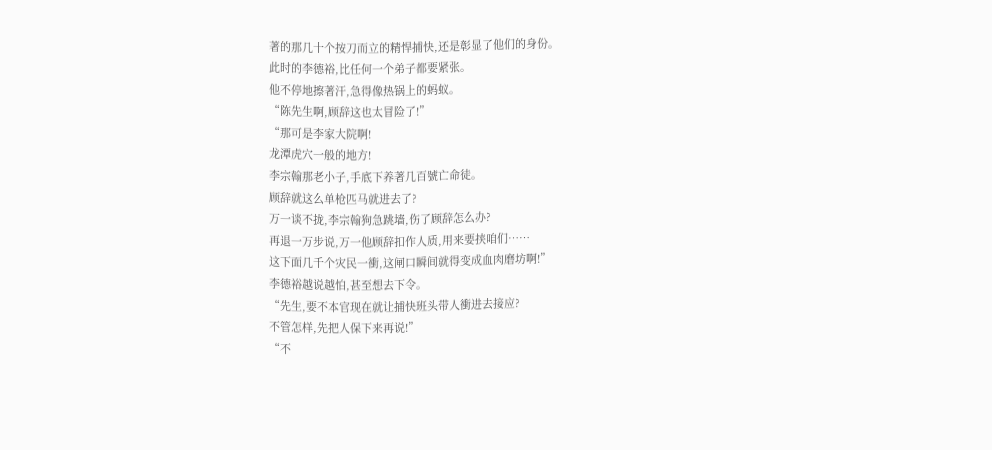著的那几十个按刀而立的精悍捕快,还是彰显了他们的身份。
此时的李德裕,比任何一个弟子都要紧张。
他不停地擦著汗,急得像热锅上的蚂蚁。
“陈先生啊,顾辞这也太冒险了!”
“那可是李家大院啊!
龙潭虎穴一般的地方!
李宗翰那老小子,手底下养著几百號亡命徒。
顾辞就这么单枪匹马就进去了?
万一谈不拢,李宗翰狗急跳墙,伤了顾辞怎么办?
再退一万步说,万一他顾辞扣作人质,用来要挟咱们……
这下面几千个灾民一衝,这闸口瞬间就得变成血肉磨坊啊!”
李德裕越说越怕,甚至想去下令。
“先生,要不本官现在就让捕快班头带人衝进去接应?
不管怎样,先把人保下来再说!”
“不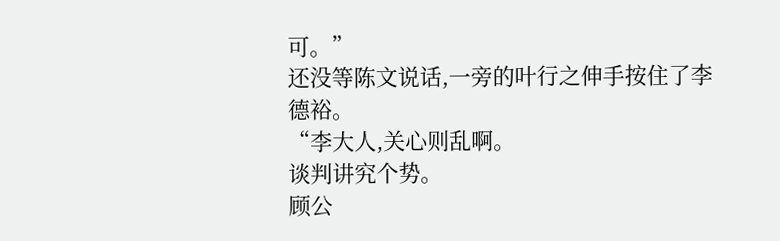可。”
还没等陈文说话,一旁的叶行之伸手按住了李德裕。
“李大人,关心则乱啊。
谈判讲究个势。
顾公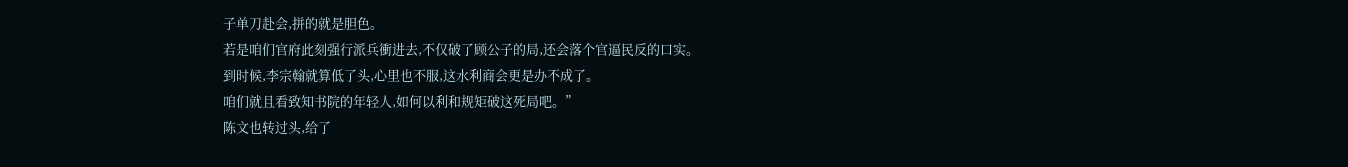子单刀赴会,拼的就是胆色。
若是咱们官府此刻强行派兵衝进去,不仅破了顾公子的局,还会落个官逼民反的口实。
到时候,李宗翰就算低了头,心里也不服,这水利商会更是办不成了。
咱们就且看致知书院的年轻人,如何以利和规矩破这死局吧。”
陈文也转过头,给了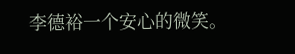李德裕一个安心的微笑。